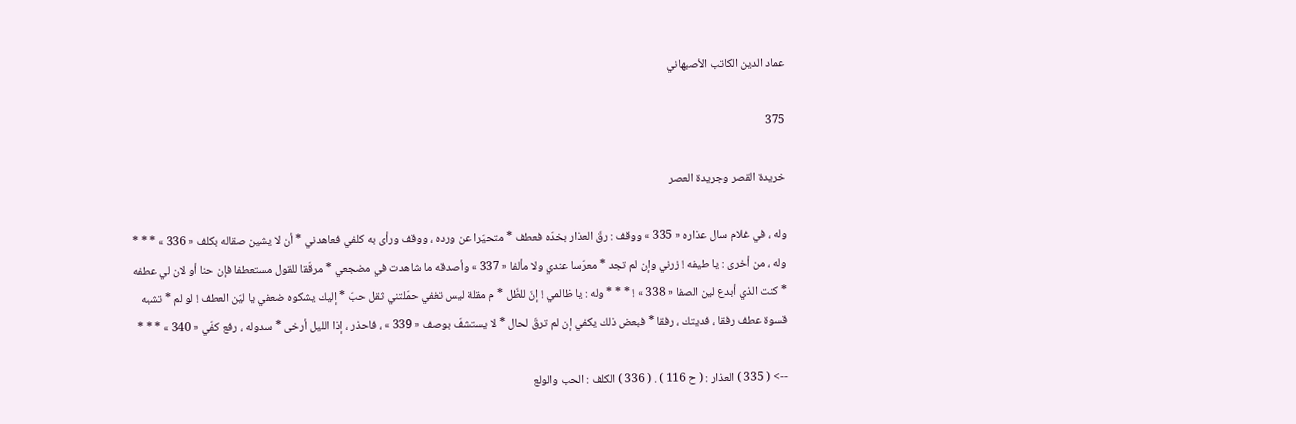عماد الدين الكاتب الأصبهاني

375

خريدة القصر وجريدة العصر

وله ، في غلام سال عذاره « 335 » ووقف : رقّ العذار بخدّه فعطف * متحيّرا عن ورده ، ووقف ورأى به كلفي فعاهدني * أن لا يشين صقاله بكلف « 336 » * * * وله ، من أخرى : يا طيفه ! زرني وإن لم تجد * معرّسا عندي ولا مألفا « 337 » وأصدقه ما شاهدت في مضجعي * مرقّقا للقول مستعطفا فإن حنا أو لان لي عطفه * كنت الذي أبدع لين الصفا « 338 » ! * * * وله : يا ظالمي ! إنّ للظّل * م مقلة ليس تغفي حمّلتني ثقل حبّ * إليك يشكوه ضعفي يا ليّن العطف ! لو لم * تشبه قسوة عطف رفقا ، فديتك ، رفقا * فبعض ذلك يكفي إن لم ترقّ لحال * لا يستشفّ بوصف « 339 » ، فاحذر ، إذا الليل أرخى * سدوله ، رفع كفّي « 340 » * * *

--> ( 335 ) العذار : ( ح 116 ) . ( 336 ) الكلف : الحب والولع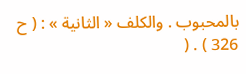بالمحبوب . والكلف « الثانية » : ( ح 326 ) . (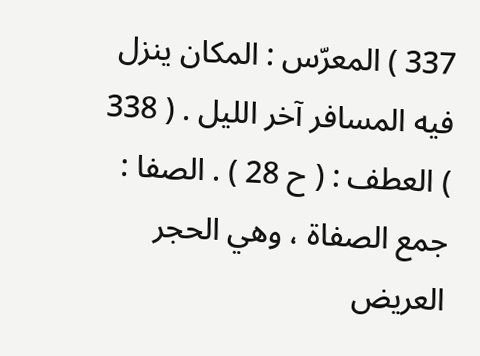337 ) المعرّس : المكان ينزل فيه المسافر آخر الليل . ( 338 ) العطف : ( ح 28 ) . الصفا : جمع الصفاة ، وهي الحجر العريض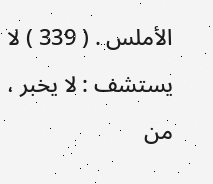الأملس . ( 339 ) لا يستشف : لا يخبر ، من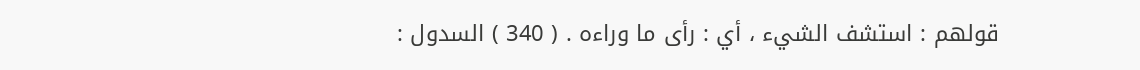قولهم : استشف الشيء ، أي : رأى ما وراءه . ( 340 ) السدول :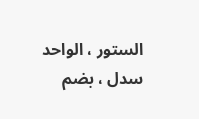الستور ، الواحد سدل ، بضم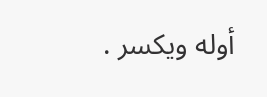أوله ويكسر .